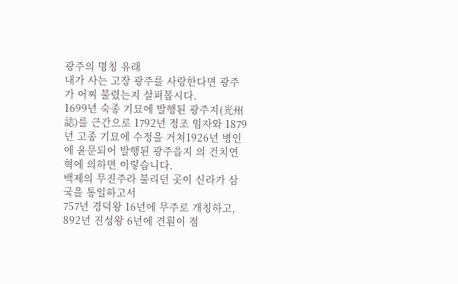광주의 명칭 유래
내가 사는 고장 광주를 사랑한다면 광주가 어찌 불렸는지 살펴봅시다.
1699년 숙종 기묘에 발행된 광주지(光州誌)를 근간으로 1792년 정조 임자와 1879년 고종 기묘에 수정을 거쳐1926년 병인에 윤문되어 발행된 광주읍지 의 건치연혁에 의하면 이렇습니다.
백제의 무진주라 불리던 곳이 신라가 삼국을 통일하고서
757년 경덕왕 16년에 무주로 개칭하고,
892년 진성왕 6년에 견훤이 점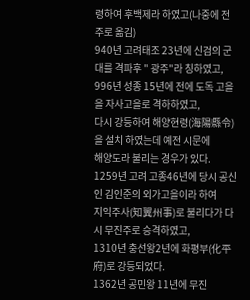령하여 후백제라 하였고(나중에 전주로 옮김)
940년 고려태조 23년에 신검의 군대를 격파후 " 광주"라 칭하였고,
996년 성종 15년에 전에 도독 고을을 자사고을로 격하하였고,
다시 강등하여 해양현령(海陽縣令)을 설치 하였는데 예전 시문에
해양도라 불리는 경우가 있다.
1259년 고려 고종46년에 당시 공신인 김인준의 외가고을이라 하여
지익주사(知翼州事)로 불리다가 다시 무진주로 승격하였고,
1310년 충선왕2년에 화평부(化平府)로 강등되었다.
1362년 공민왕 11년에 무진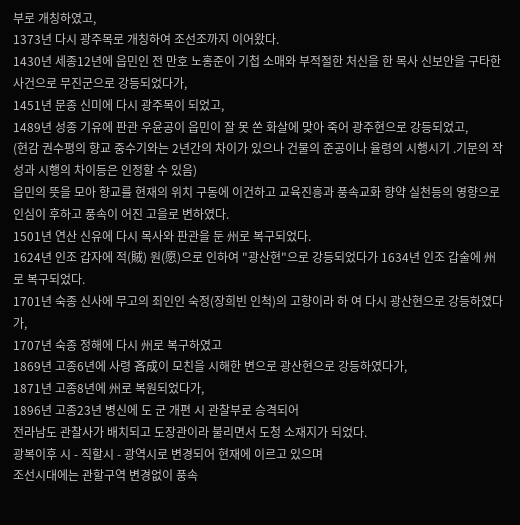부로 개칭하였고,
1373년 다시 광주목로 개칭하여 조선조까지 이어왔다.
1430년 세종12년에 읍민인 전 만호 노홍준이 기첩 소매와 부적절한 처신을 한 목사 신보안을 구타한 사건으로 무진군으로 강등되었다가,
1451년 문종 신미에 다시 광주목이 되었고,
1489년 성종 기유에 판관 우윤공이 읍민이 잘 못 쏜 화살에 맞아 죽어 광주현으로 강등되었고,
(현감 권수평의 향교 중수기와는 2년간의 차이가 있으나 건물의 준공이나 율령의 시행시기 .기문의 작성과 시행의 차이등은 인정할 수 있음)
읍민의 뜻을 모아 향교를 현재의 위치 구동에 이건하고 교육진흥과 풍속교화 향약 실천등의 영향으로 인심이 후하고 풍속이 어진 고을로 변하였다.
1501년 연산 신유에 다시 목사와 판관을 둔 州로 복구되었다.
1624년 인조 갑자에 적(賊) 원(愿)으로 인하여 "광산현"으로 강등되었다가 1634년 인조 갑술에 州로 복구되었다.
1701년 숙종 신사에 무고의 죄인인 숙정(장희빈 인척)의 고향이라 하 여 다시 광산현으로 강등하였다가,
1707년 숙종 정해에 다시 州로 복구하였고
1869년 고종6년에 사령 吝成이 모친을 시해한 변으로 광산현으로 강등하였다가,
1871년 고종8년에 州로 복원되었다가,
1896년 고종23년 병신에 도 군 개편 시 관찰부로 승격되어
전라남도 관찰사가 배치되고 도장관이라 불리면서 도청 소재지가 되었다.
광복이후 시 - 직할시 - 광역시로 변경되어 현재에 이르고 있으며
조선시대에는 관할구역 변경없이 풍속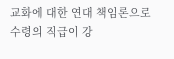교화에 대한 연대 책임론으로
수령의 직급이 강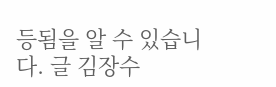등됨을 알 수 있습니다. 글 김장수